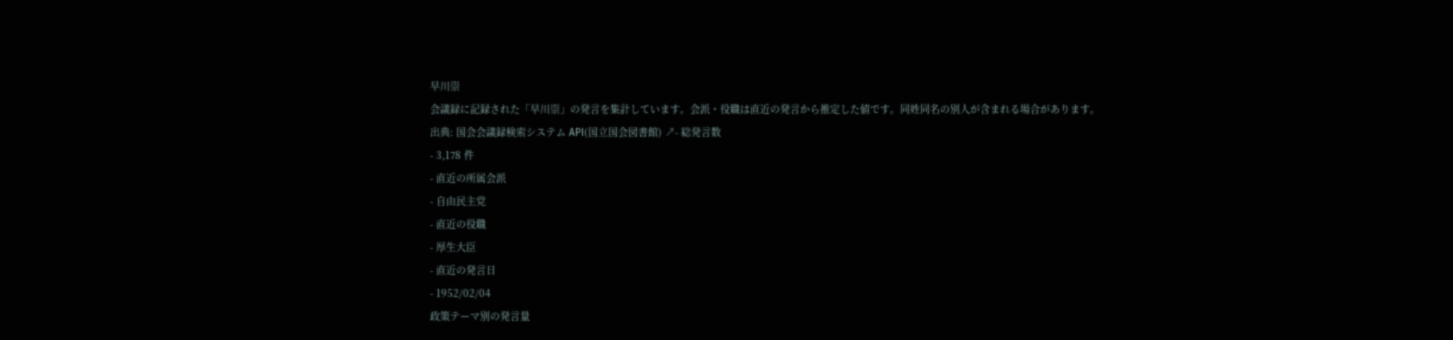早川崇
会議録に記録された「早川崇」の発言を集計しています。会派・役職は直近の発言から推定した値です。同姓同名の別人が含まれる場合があります。
出典: 国会会議録検索システム API(国立国会図書館) ↗- 総発言数
- 3,178 件
- 直近の所属会派
- 自由民主党
- 直近の役職
- 厚生大臣
- 直近の発言日
- 1952/02/04
政策テーマ別の発言量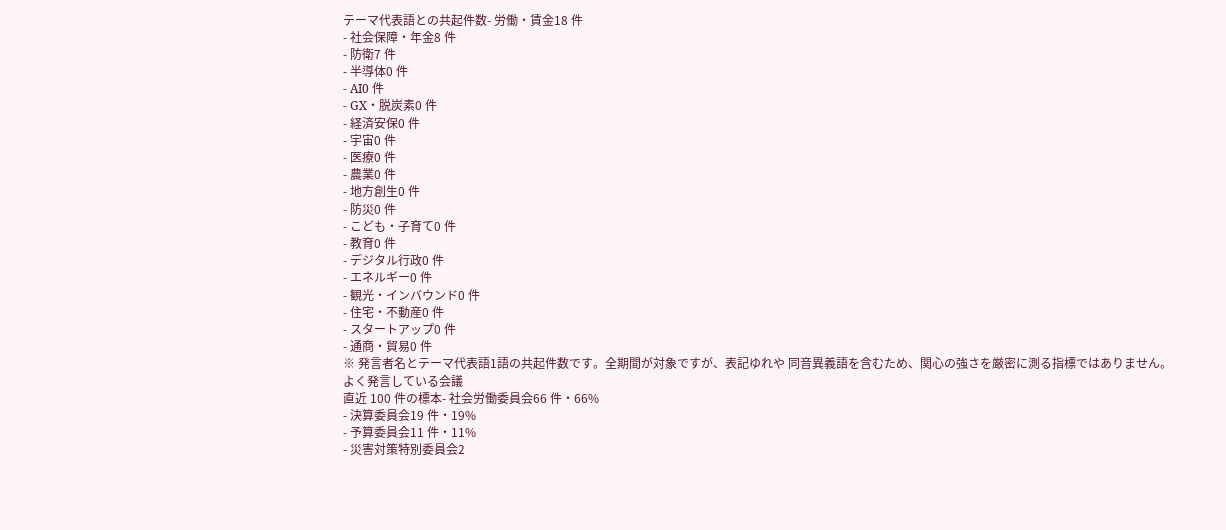テーマ代表語との共起件数- 労働・賃金18 件
- 社会保障・年金8 件
- 防衛7 件
- 半導体0 件
- AI0 件
- GX・脱炭素0 件
- 経済安保0 件
- 宇宙0 件
- 医療0 件
- 農業0 件
- 地方創生0 件
- 防災0 件
- こども・子育て0 件
- 教育0 件
- デジタル行政0 件
- エネルギー0 件
- 観光・インバウンド0 件
- 住宅・不動産0 件
- スタートアップ0 件
- 通商・貿易0 件
※ 発言者名とテーマ代表語1語の共起件数です。全期間が対象ですが、表記ゆれや 同音異義語を含むため、関心の強さを厳密に測る指標ではありません。
よく発言している会議
直近 100 件の標本- 社会労働委員会66 件・66%
- 決算委員会19 件・19%
- 予算委員会11 件・11%
- 災害対策特別委員会2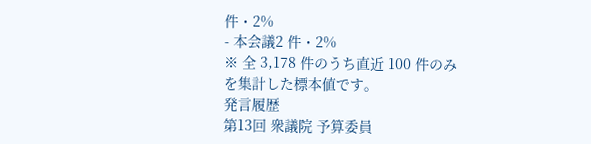件・2%
- 本会議2 件・2%
※ 全 3,178 件のうち直近 100 件のみを集計した標本値です。
発言履歴
第13回 衆議院 予算委員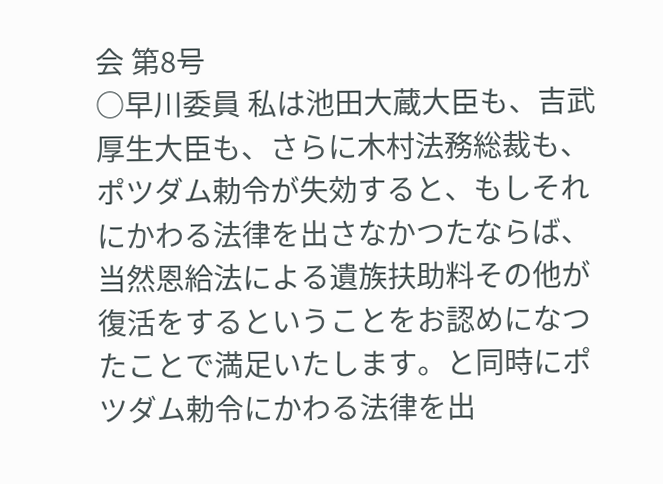会 第8号
○早川委員 私は池田大蔵大臣も、吉武厚生大臣も、さらに木村法務総裁も、ポツダム勅令が失効すると、もしそれにかわる法律を出さなかつたならば、当然恩給法による遺族扶助料その他が復活をするということをお認めになつたことで満足いたします。と同時にポツダム勅令にかわる法律を出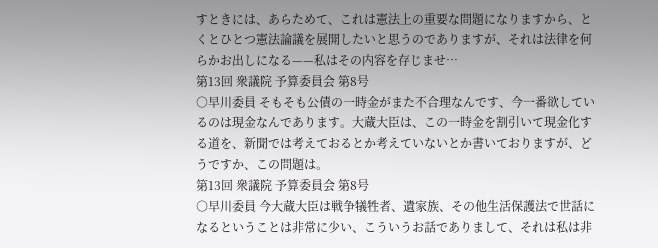すときには、あらためて、これは憲法上の重要な問題になりますから、とくとひとつ憲法論議を展開したいと思うのでありますが、それは法律を何らかお出しになる——私はその内容を存じませ…
第13回 衆議院 予算委員会 第8号
○早川委員 そもそも公債の一時金がまた不合理なんです、今一番欲しているのは現金なんであります。大蔵大臣は、この一時金を割引いて現金化する道を、新聞では考えておるとか考えていないとか書いておりますが、どうですか、この問題は。
第13回 衆議院 予算委員会 第8号
○早川委員 今大蔵大臣は戦争犠牲者、遺家族、その他生活保護法で世話になるということは非常に少い、こういうお話でありまして、それは私は非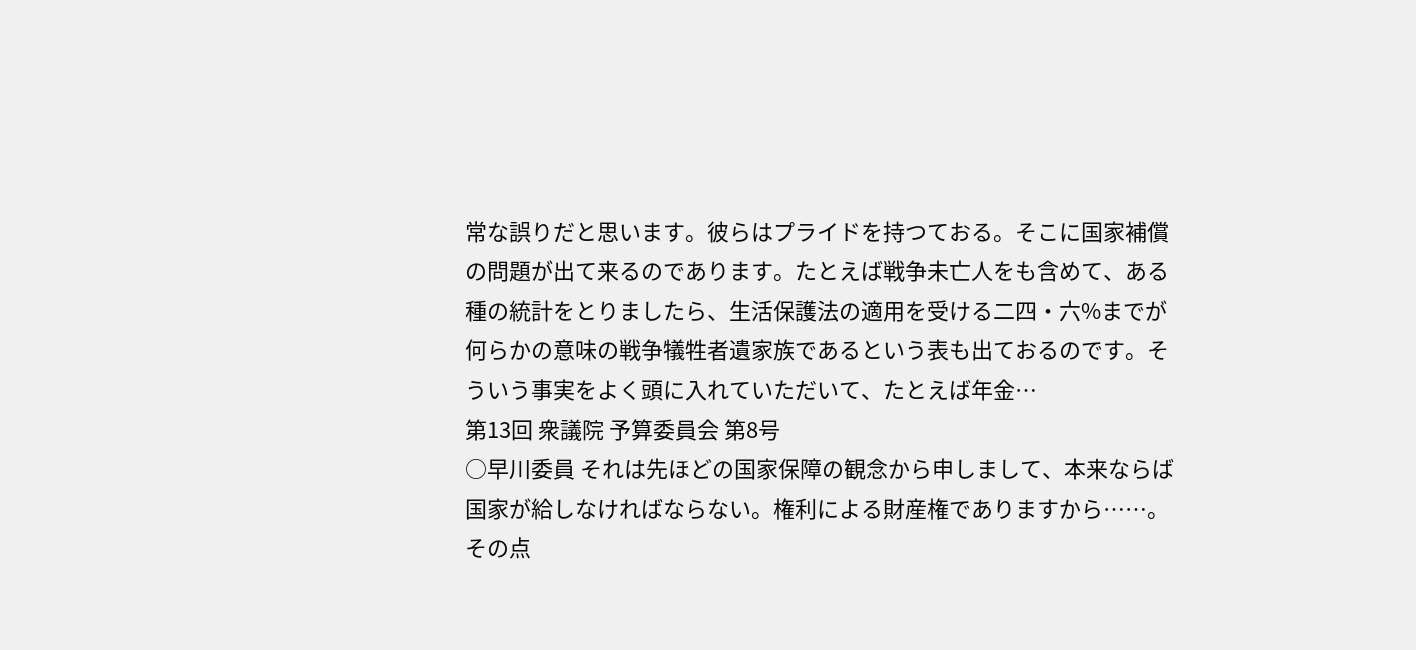常な誤りだと思います。彼らはプライドを持つておる。そこに国家補償の問題が出て来るのであります。たとえば戦争未亡人をも含めて、ある種の統計をとりましたら、生活保護法の適用を受ける二四・六%までが何らかの意味の戦争犠牲者遺家族であるという表も出ておるのです。そういう事実をよく頭に入れていただいて、たとえば年金…
第13回 衆議院 予算委員会 第8号
○早川委員 それは先ほどの国家保障の観念から申しまして、本来ならば国家が給しなければならない。権利による財産権でありますから……。その点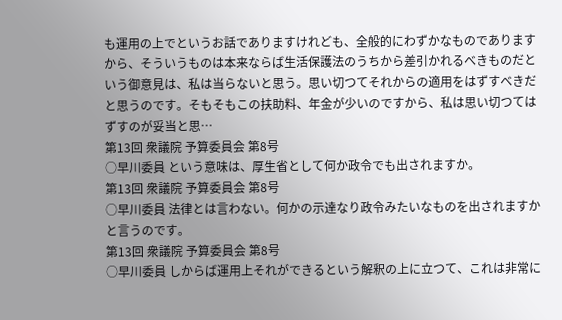も運用の上でというお話でありますけれども、全般的にわずかなものでありますから、そういうものは本来ならば生活保護法のうちから差引かれるべきものだという御意見は、私は当らないと思う。思い切つてそれからの適用をはずすべきだと思うのです。そもそもこの扶助料、年金が少いのですから、私は思い切つてはずすのが妥当と思…
第13回 衆議院 予算委員会 第8号
○早川委員 という意味は、厚生省として何か政令でも出されますか。
第13回 衆議院 予算委員会 第8号
○早川委員 法律とは言わない。何かの示達なり政令みたいなものを出されますかと言うのです。
第13回 衆議院 予算委員会 第8号
○早川委員 しからば運用上それができるという解釈の上に立つて、これは非常に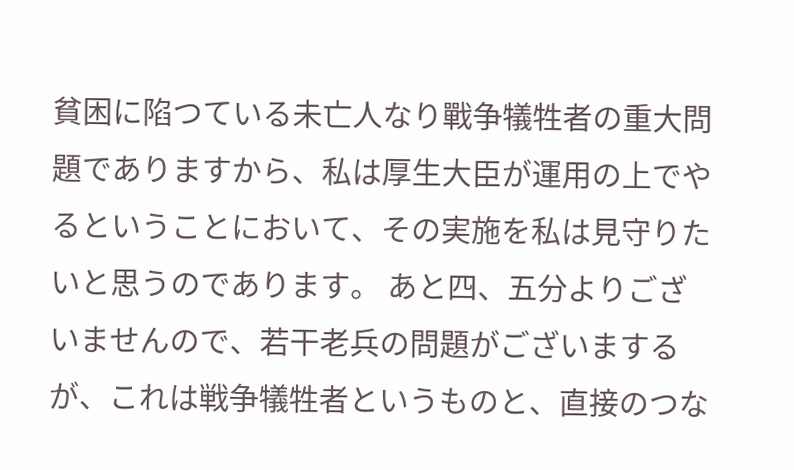貧困に陷つている未亡人なり戰争犠牲者の重大問題でありますから、私は厚生大臣が運用の上でやるということにおいて、その実施を私は見守りたいと思うのであります。 あと四、五分よりございませんので、若干老兵の問題がございまするが、これは戦争犠牲者というものと、直接のつな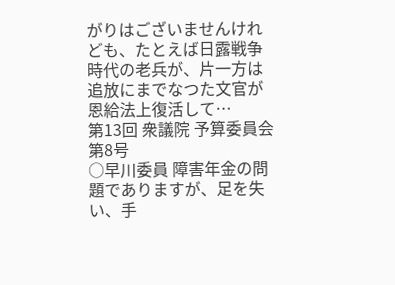がりはございませんけれども、たとえば日露戦争時代の老兵が、片一方は追放にまでなつた文官が恩給法上復活して…
第13回 衆議院 予算委員会 第8号
○早川委員 障害年金の問題でありますが、足を失い、手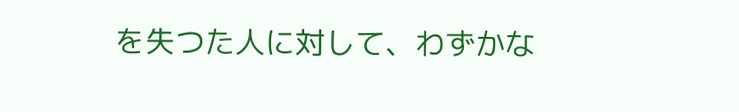を失つた人に対して、わずかな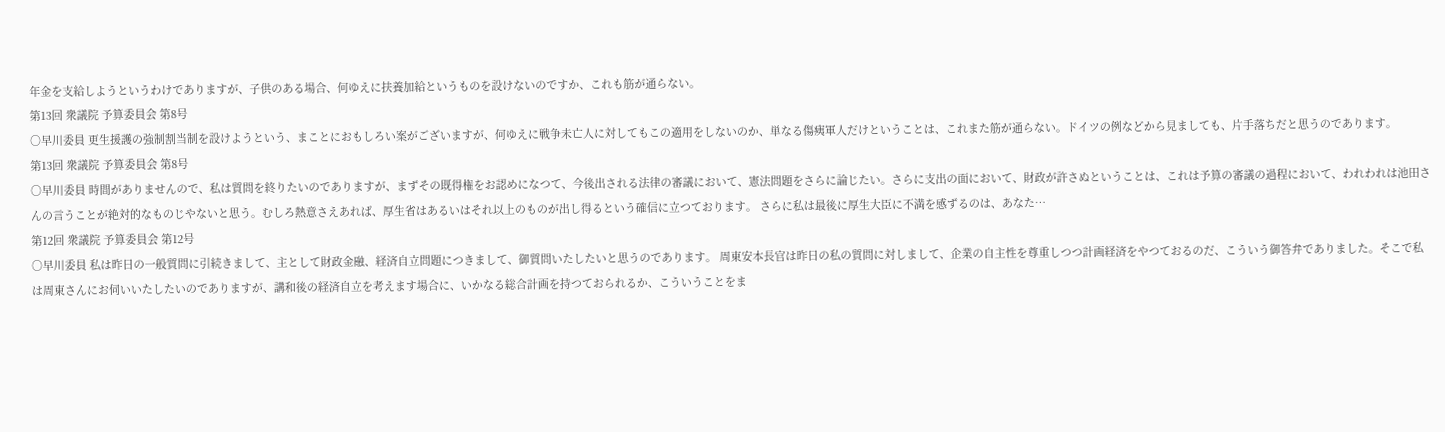年金を支給しようというわけでありますが、子供のある場合、何ゆえに扶養加給というものを設けないのですか、これも筋が通らない。
第13回 衆議院 予算委員会 第8号
○早川委員 更生援護の強制割当制を設けようという、まことにおもしろい案がございますが、何ゆえに戦争未亡人に対してもこの適用をしないのか、単なる傷痍軍人だけということは、これまた筋が通らない。ドイツの例などから見ましても、片手落ちだと思うのであります。
第13回 衆議院 予算委員会 第8号
○早川委員 時間がありませんので、私は質問を終りたいのでありますが、まずその既得権をお認めになつて、今後出される法律の審議において、憲法問題をさらに論じたい。さらに支出の面において、財政が許さぬということは、これは予算の審議の過程において、われわれは池田さんの言うことが絶対的なものじやないと思う。むしろ熱意さえあれば、厚生省はあるいはそれ以上のものが出し得るという確信に立つております。 さらに私は最後に厚生大臣に不満を感ずるのは、あなた…
第12回 衆議院 予算委員会 第12号
○早川委員 私は昨日の一般質問に引続きまして、主として財政金融、経済自立問題につきまして、御質問いたしたいと思うのであります。 周東安本長官は昨日の私の質問に対しまして、企業の自主性を尊重しつつ計画経済をやつておるのだ、こういう御答弁でありました。そこで私は周東さんにお伺いいたしたいのでありますが、講和後の経済自立を考えます場合に、いかなる総合計画を持つておられるか、こういうことをま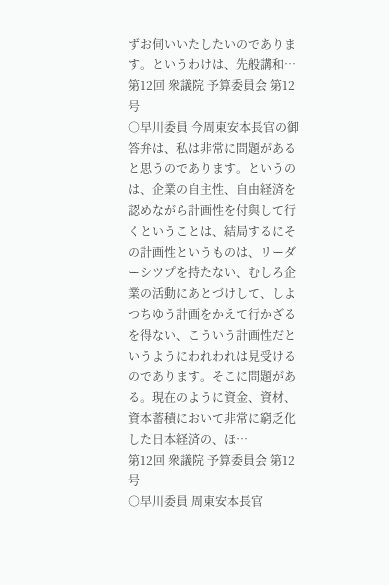ずお伺いいたしたいのであります。というわけは、先般講和…
第12回 衆議院 予算委員会 第12号
○早川委員 今周東安本長官の御答弁は、私は非常に問題があると思うのであります。というのは、企業の自主性、自由経済を認めながら計画性を付與して行くということは、結局するにその計画性というものは、リーダーシツプを持たない、むしろ企業の活動にあとづけして、しよつちゆう計画をかえて行かざるを得ない、こういう計画性だというようにわれわれは見受けるのであります。そこに問題がある。現在のように資金、資材、資本蓄積において非常に窮乏化した日本経済の、ほ…
第12回 衆議院 予算委員会 第12号
○早川委員 周東安本長官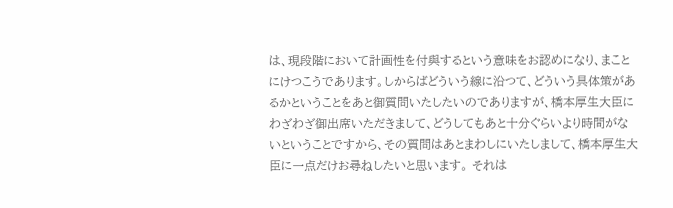は、現段階において計画性を付與するという意味をお認めになり、まことにけつこうであります。しからばどういう線に沿つて、どういう具体策があるかということをあと御質問いたしたいのでありますが、橋本厚生大臣にわざわざ御出席いただきまして、どうしてもあと十分ぐらいより時間がないということですから、その質問はあとまわしにいたしまして、橋本厚生大臣に一点だけお尋ねしたいと思います。 それは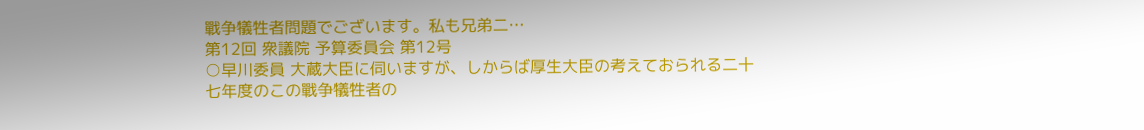戰争犠牲者問題でございます。私も兄弟二…
第12回 衆議院 予算委員会 第12号
○早川委員 大蔵大臣に伺いますが、しからば厚生大臣の考えておられる二十七年度のこの戰争犠牲者の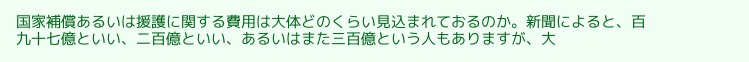国家補償あるいは援護に関する費用は大体どのくらい見込まれておるのか。新聞によると、百九十七億といい、二百億といい、あるいはまた三百億という人もありますが、大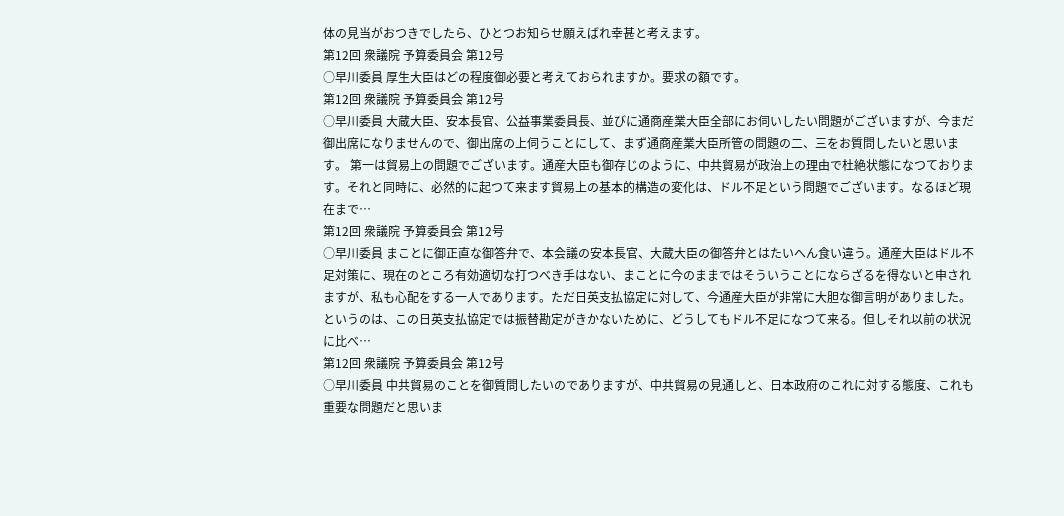体の見当がおつきでしたら、ひとつお知らせ願えばれ幸甚と考えます。
第12回 衆議院 予算委員会 第12号
○早川委員 厚生大臣はどの程度御必要と考えておられますか。要求の額です。
第12回 衆議院 予算委員会 第12号
○早川委員 大蔵大臣、安本長官、公益事業委員長、並びに通商産業大臣全部にお伺いしたい問題がございますが、今まだ御出席になりませんので、御出席の上伺うことにして、まず通商産業大臣所管の問題の二、三をお質問したいと思います。 第一は貿易上の問題でございます。通産大臣も御存じのように、中共貿易が政治上の理由で杜絶状態になつております。それと同時に、必然的に起つて来ます貿易上の基本的構造の変化は、ドル不足という問題でございます。なるほど現在まで…
第12回 衆議院 予算委員会 第12号
○早川委員 まことに御正直な御答弁で、本会議の安本長官、大蔵大臣の御答弁とはたいへん食い違う。通産大臣はドル不足対策に、現在のところ有効適切な打つべき手はない、まことに今のままではそういうことにならざるを得ないと申されますが、私も心配をする一人であります。ただ日英支払協定に対して、今通産大臣が非常に大胆な御言明がありました。というのは、この日英支払協定では振替勘定がきかないために、どうしてもドル不足になつて来る。但しそれ以前の状況に比べ…
第12回 衆議院 予算委員会 第12号
○早川委員 中共貿易のことを御質問したいのでありますが、中共貿易の見通しと、日本政府のこれに対する態度、これも重要な問題だと思いま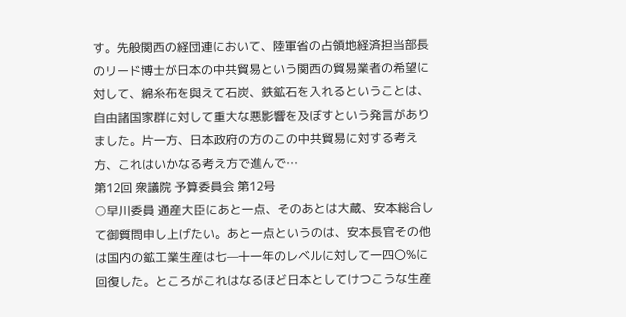す。先般関西の経団連において、陸軍省の占領地経済担当部長のリード博士が日本の中共貿易という関西の貿易業者の希望に対して、綿糸布を與えて石炭、鉄鉱石を入れるということは、自由諸国家群に対して重大な悪影響を及ぼすという発言がありました。片一方、日本政府の方のこの中共貿易に対する考え方、これはいかなる考え方で進んで…
第12回 衆議院 予算委員会 第12号
○早川委員 通産大臣にあと一点、そのあとは大蔵、安本総合して御質問申し上げたい。あと一点というのは、安本長官その他は国内の鉱工業生産は七—十一年のレベルに対して一四〇%に回復した。ところがこれはなるほど日本としてけつこうな生産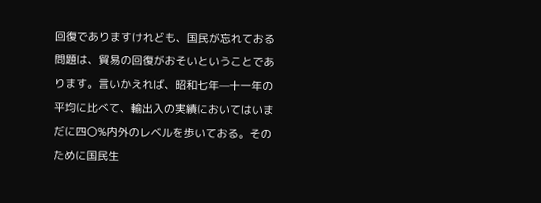回復でありますけれども、国民が忘れておる問題は、貿易の回復がおそいということであります。言いかえれば、昭和七年—十一年の平均に比べて、輸出入の実績においてはいまだに四〇%内外のレベルを歩いておる。そのために国民生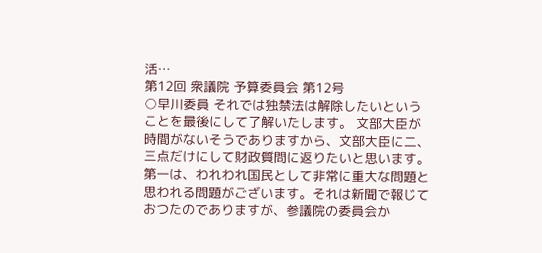活…
第12回 衆議院 予算委員会 第12号
○早川委員 それでは独禁法は解除したいということを最後にして了解いたします。 文部大臣が時間がないそうでありますから、文部大臣に二、三点だけにして財政質問に返りたいと思います。 第一は、われわれ国民として非常に重大な問題と思われる問題がございます。それは新聞で報じておつたのでありますが、参議院の委員会か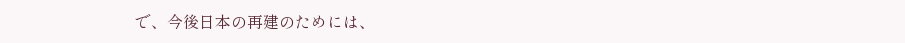で、今後日本の再建のためには、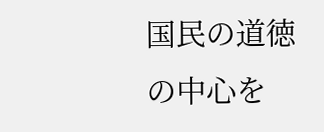国民の道徳の中心を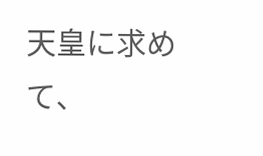天皇に求めて、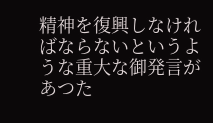精神を復興しなければならないというような重大な御発言があつた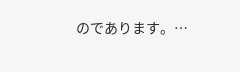のであります。…